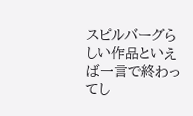スピルバーグらしい作品といえば一言で終わってし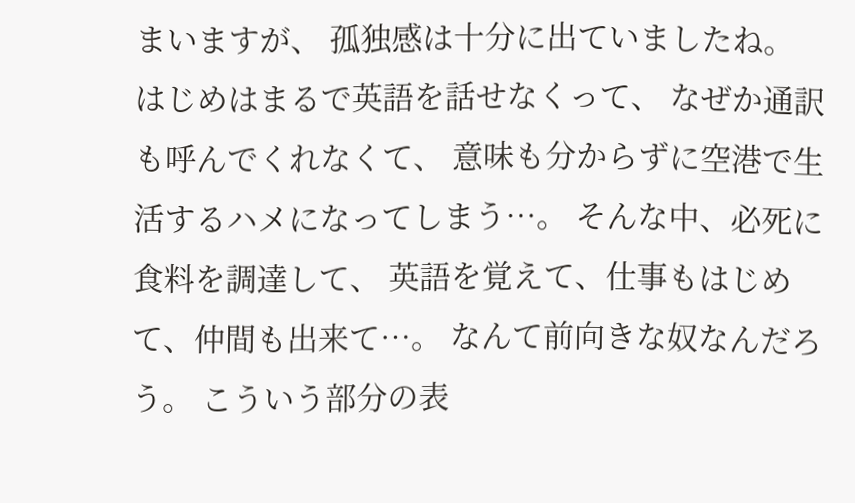まいますが、 孤独感は十分に出ていましたね。 はじめはまるで英語を話せなくって、 なぜか通訳も呼んでくれなくて、 意味も分からずに空港で生活するハメになってしまう…。 そんな中、必死に食料を調達して、 英語を覚えて、仕事もはじめて、仲間も出来て…。 なんて前向きな奴なんだろう。 こういう部分の表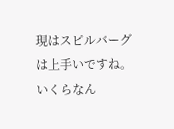現はスピルバーグは上手いですね。 いくらなん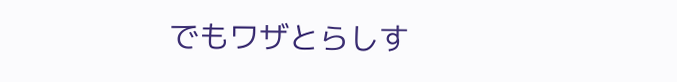でもワザとらしす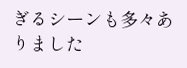ぎるシーンも多々ありました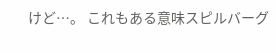けど…。 これもある意味スピルバーグ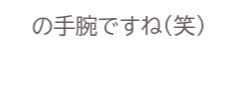の手腕ですね(笑)